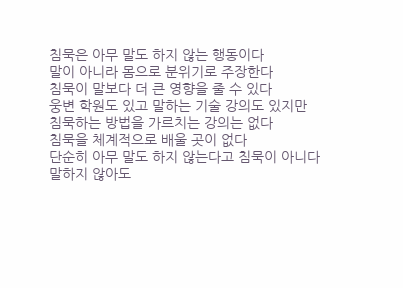침묵은 아무 말도 하지 않는 행동이다
말이 아니라 몸으로 분위기로 주장한다
침묵이 말보다 더 큰 영향을 줄 수 있다
웅변 학원도 있고 말하는 기술 강의도 있지만
침묵하는 방법을 가르치는 강의는 없다
침묵을 체계적으로 배울 곳이 없다
단순히 아무 말도 하지 않는다고 침묵이 아니다
말하지 않아도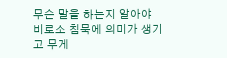무슨 말을 하는지 알아야
비로소 침묵에 의미가 생기고 무게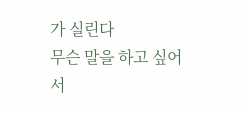가 실린다
무슨 말을 하고 싶어서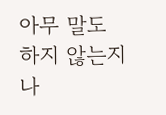아무 말도 하지 않는지
나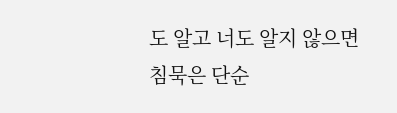도 알고 너도 알지 않으면
침묵은 단순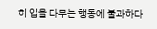히 입을 다무는 행동에 불과하다